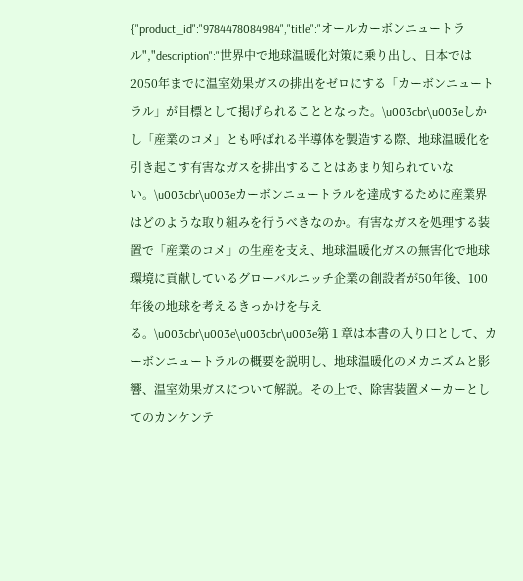{"product_id":"9784478084984","title":"オールカーボンニュートラル","description":"世界中で地球温暖化対策に乗り出し、日本では2050年までに温室効果ガスの排出をゼロにする「カーボンニュートラル」が目標として掲げられることとなった。\u003cbr\u003eしかし「産業のコメ」とも呼ばれる半導体を製造する際、地球温暖化を引き起こす有害なガスを排出することはあまり知られていない。\u003cbr\u003eカーボンニュートラルを達成するために産業界はどのような取り組みを行うべきなのか。有害なガスを処理する装置で「産業のコメ」の生産を支え、地球温暖化ガスの無害化で地球環境に貢献しているグローバルニッチ企業の創設者が50年後、100年後の地球を考えるきっかけを与える。\u003cbr\u003e\u003cbr\u003e第１章は本書の入り口として、カーボンニュートラルの概要を説明し、地球温暖化のメカニズムと影響、温室効果ガスについて解説。その上で、除害装置メーカーとしてのカンケンテ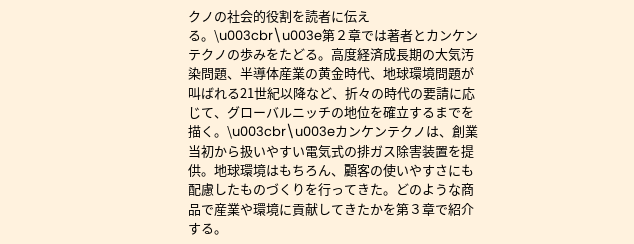クノの社会的役割を読者に伝える。\u003cbr\u003e第２章では著者とカンケンテクノの歩みをたどる。高度経済成長期の大気汚染問題、半導体産業の黄金時代、地球環境問題が叫ばれる21世紀以降など、折々の時代の要請に応じて、グローバルニッチの地位を確立するまでを描く。\u003cbr\u003eカンケンテクノは、創業当初から扱いやすい電気式の排ガス除害装置を提供。地球環境はもちろん、顧客の使いやすさにも配慮したものづくりを行ってきた。どのような商品で産業や環境に貢献してきたかを第３章で紹介する。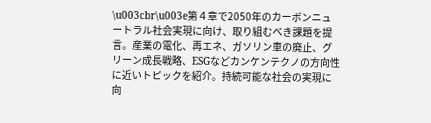\u003cbr\u003e第４章で2050年のカーボンニュートラル社会実現に向け、取り組むべき課題を提言。産業の電化、再エネ、ガソリン車の廃止、グリーン成長戦略、ESGなどカンケンテクノの方向性に近いトピックを紹介。持続可能な社会の実現に向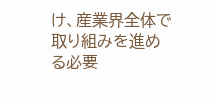け、産業界全体で取り組みを進める必要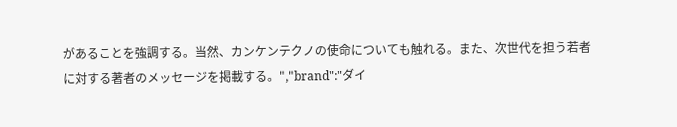があることを強調する。当然、カンケンテクノの使命についても触れる。また、次世代を担う若者に対する著者のメッセージを掲載する。","brand":"ダイ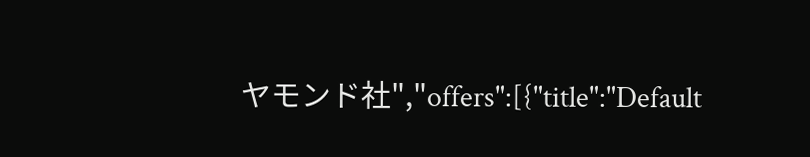ヤモンド社","offers":[{"title":"Default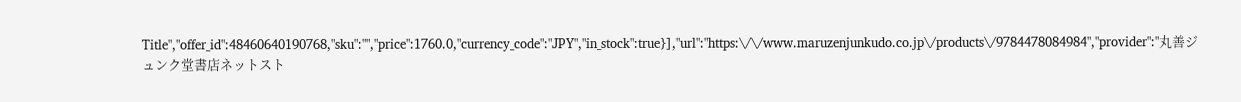Title","offer_id":48460640190768,"sku":"","price":1760.0,"currency_code":"JPY","in_stock":true}],"url":"https:\/\/www.maruzenjunkudo.co.jp\/products\/9784478084984","provider":"丸善ジュンク堂書店ネットスト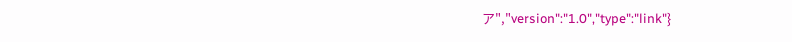ア","version":"1.0","type":"link"}